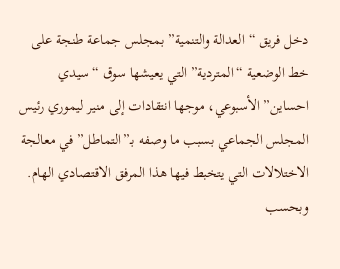دخل فريق “العدالة والتنمية” بمجلس جماعة طنجة على خط الوضعية “المتردية” التي يعيشها سوق “سيدي احساين” الأسبوعي، موجها انتقادات إلى منير ليموري رئيس المجلس الجماعي بسبب ما وصفه بـ”التماطل” في معالجة الاختلالات التي يتخبط فيها هذا المرفق الاقتصادي الهام.
وبحسب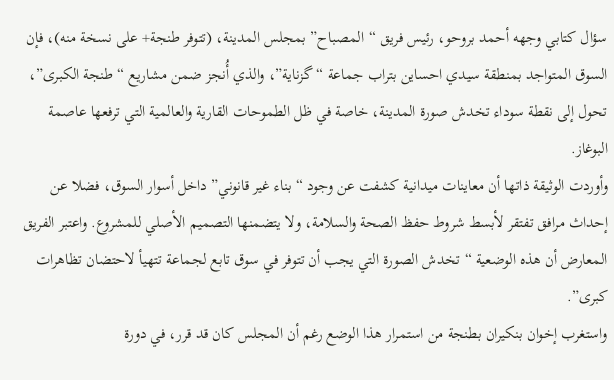سؤال كتابي وجهه أحمد بروحو، رئيس فريق “المصباح” بمجلس المدينة، (تتوفر طنجة+ على نسخة منه)، فإن السوق المتواجد بمنطقة سيدي احساين بتراب جماعة “گزناية”، والذي أُنجز ضمن مشاريع “طنجة الكبرى”، تحول إلى نقطة سوداء تخدش صورة المدينة، خاصة في ظل الطموحات القارية والعالمية التي ترفعها عاصمة البوغاز.
وأوردت الوثيقة ذاتها أن معاينات ميدانية كشفت عن وجود “بناء غير قانوني” داخل أسوار السوق، فضلا عن إحداث مرافق تفتقر لأبسط شروط حفظ الصحة والسلامة، ولا يتضمنها التصميم الأصلي للمشروع. واعتبر الفريق المعارض أن هذه الوضعية “تخدش الصورة التي يجب أن تتوفر في سوق تابع لجماعة تتهيأ لاحتضان تظاهرات كبرى”.
واستغرب إخوان بنكيران بطنجة من استمرار هذا الوضع رغم أن المجلس كان قد قرر، في دورة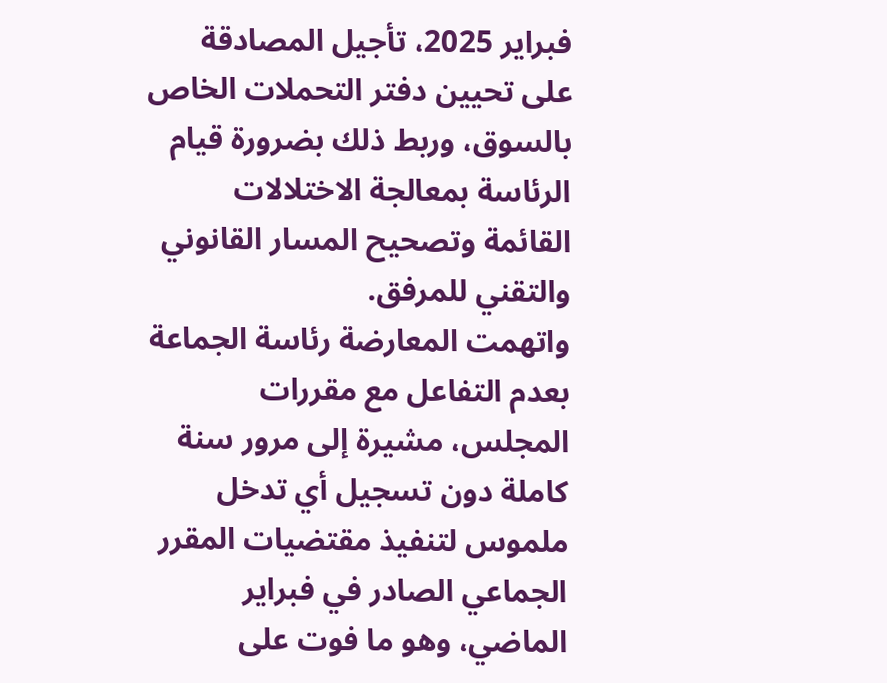فبراير 2025، تأجيل المصادقة على تحيين دفتر التحملات الخاص بالسوق، وربط ذلك بضرورة قيام الرئاسة بمعالجة الاختلالات القائمة وتصحيح المسار القانوني والتقني للمرفق.
واتهمت المعارضة رئاسة الجماعة بعدم التفاعل مع مقررات المجلس، مشيرة إلى مرور سنة كاملة دون تسجيل أي تدخل ملموس لتنفيذ مقتضيات المقرر الجماعي الصادر في فبراير الماضي، وهو ما فوت على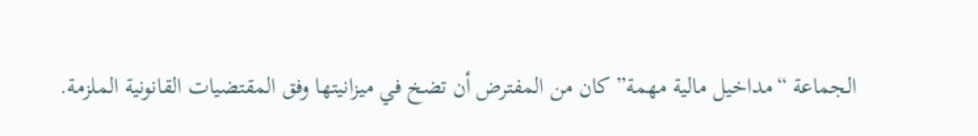الجماعة “مداخيل مالية مهمة” كان من المفترض أن تضخ في ميزانيتها وفق المقتضيات القانونية الملزمة.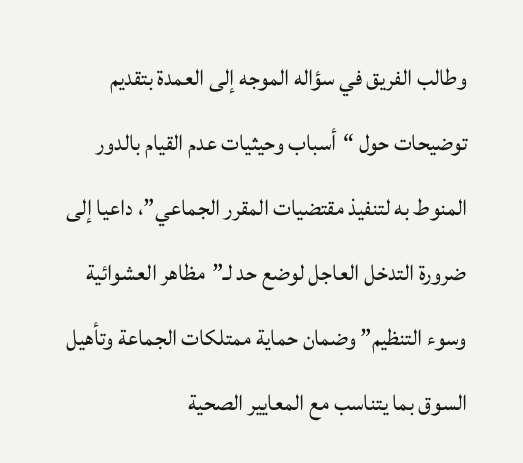وطالب الفريق في سؤاله الموجه إلى العمدة بتقديم توضيحات حول “أسباب وحيثيات عدم القيام بالدور المنوط به لتنفيذ مقتضيات المقرر الجماعي”، داعيا إلى ضرورة التدخل العاجل لوضع حد لـ”مظاهر العشوائية وسوء التنظيم” وضمان حماية ممتلكات الجماعة وتأهيل السوق بما يتناسب مع المعايير الصحية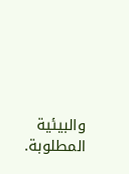والبيئية المطلوبة.